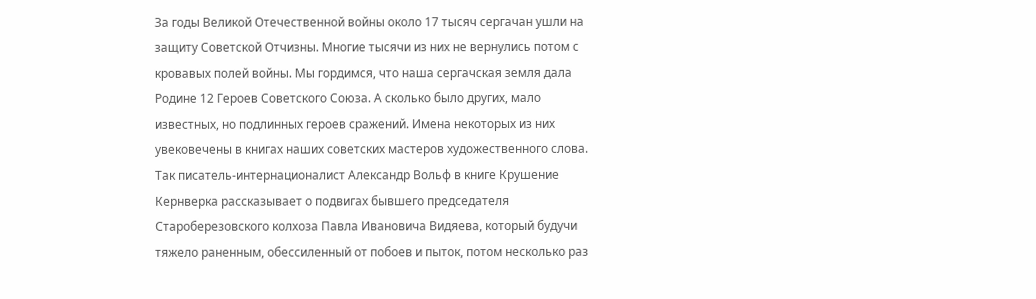За годы Великой Отечественной войны около 17 тысяч сергачан ушли на защиту Советской Отчизны. Многие тысячи из них не вернулись потом с кровавых полей войны. Мы гордимся, что наша сергачская земля дала Родине 12 Героев Советского Союза. А сколько было других, мало известных, но подлинных героев сражений. Имена некоторых из них увековечены в книгах наших советских мастеров художественного слова.
Так писатель-интернационалист Александр Вольф в книге Крушение Кернверка рассказывает о подвигах бывшего председателя Староберезовского колхоза Павла Ивановича Видяева, который будучи тяжело раненным, обессиленный от побоев и пыток, потом несколько раз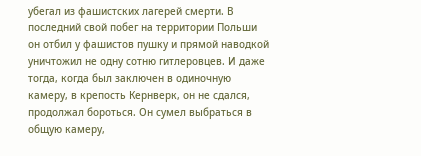убегал из фашистских лагерей смерти. В последний свой побег на территории Польши он отбил у фашистов пушку и прямой наводкой уничтожил не одну сотню гитлеровцев. И даже тогда, когда был заключен в одиночную камеру, в крепость Кернверк, он не сдался, продолжал бороться. Он сумел выбраться в общую камеру,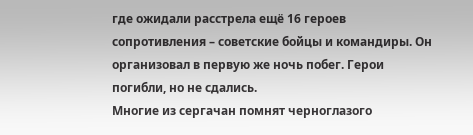где ожидали расстрела ещё 16 героев сопротивления – советские бойцы и командиры. Он организовал в первую же ночь побег. Герои погибли, но не сдались.
Многие из сергачан помнят черноглазого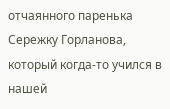отчаянного паренька Сережку Горланова, который когда-то учился в нашей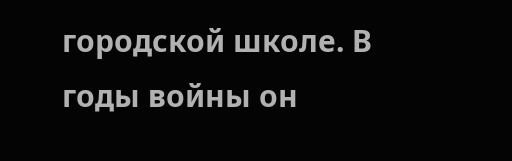городской школе. В годы войны он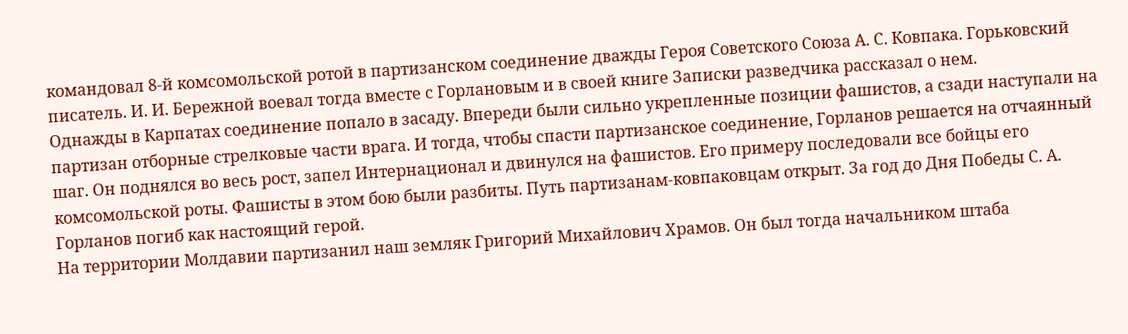командовал 8-й комсомольской ротой в партизанском соединение дважды Героя Советского Союза А. С. Ковпака. Горьковский писатель. И. И. Бережной воевал тогда вместе с Горлановым и в своей книге Записки разведчика рассказал о нем.
Однажды в Карпатах соединение попало в засаду. Впереди были сильно укрепленные позиции фашистов, а сзади наступали на партизан отборные стрелковые части врага. И тогда, чтобы спасти партизанское соединение, Горланов решается на отчаянный шаг. Он поднялся во весь рост, запел Интернационал и двинулся на фашистов. Его примеру последовали все бойцы его комсомольской роты. Фашисты в этом бою были разбиты. Путь партизанам-ковпаковцам открыт. За год до Дня Победы С. А. Горланов погиб как настоящий герой.
На территории Молдавии партизанил наш земляк Григорий Михайлович Храмов. Он был тогда начальником штаба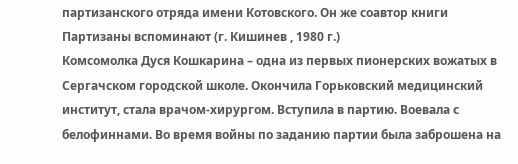партизанского отряда имени Котовского. Он же соавтор книги Партизаны вспоминают (г. Кишинев , 1980 г.)
Комсомолка Дуся Кошкарина – одна из первых пионерских вожатых в Сергачском городской школе. Окончила Горьковский медицинский институт, стала врачом-хирургом. Вступила в партию. Воевала с белофиннами. Во время войны по заданию партии была заброшена на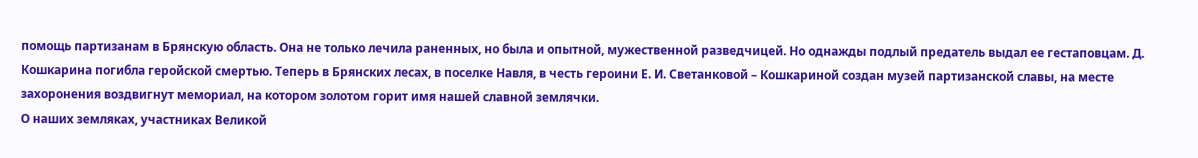помощь партизанам в Брянскую область. Она не только лечила раненных, но была и опытной, мужественной разведчицей. Но однажды подлый предатель выдал ее гестаповцам. Д. Кошкарина погибла геройской смертью. Теперь в Брянских лесах, в поселке Навля, в честь героини Е. И. Светанковой – Кошкариной создан музей партизанской славы, на месте захоронения воздвигнут мемориал, на котором золотом горит имя нашей славной землячки.
О наших земляках, участниках Великой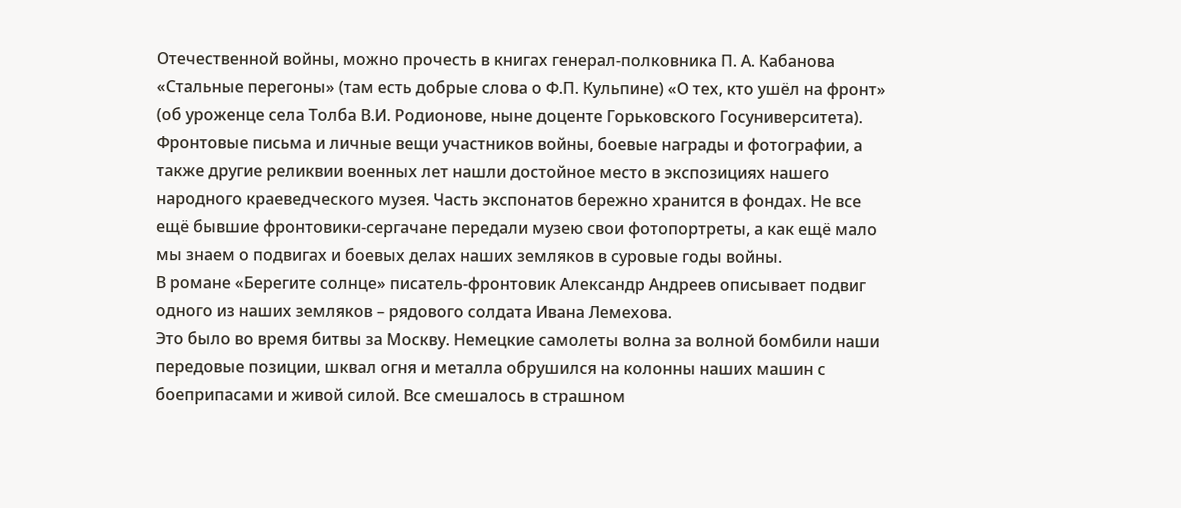Отечественной войны, можно прочесть в книгах генерал-полковника П. А. Кабанова «Стальные перегоны» (там есть добрые слова о Ф.П. Кульпине) «О тех, кто ушёл на фронт» (об уроженце села Толба В.И. Родионове, ныне доценте Горьковского Госуниверситета).
Фронтовые письма и личные вещи участников войны, боевые награды и фотографии, а также другие реликвии военных лет нашли достойное место в экспозициях нашего народного краеведческого музея. Часть экспонатов бережно хранится в фондах. Не все ещё бывшие фронтовики-сергачане передали музею свои фотопортреты, а как ещё мало мы знаем о подвигах и боевых делах наших земляков в суровые годы войны.
В романе «Берегите солнце» писатель-фронтовик Александр Андреев описывает подвиг одного из наших земляков – рядового солдата Ивана Лемехова.
Это было во время битвы за Москву. Немецкие самолеты волна за волной бомбили наши передовые позиции, шквал огня и металла обрушился на колонны наших машин с боеприпасами и живой силой. Все смешалось в страшном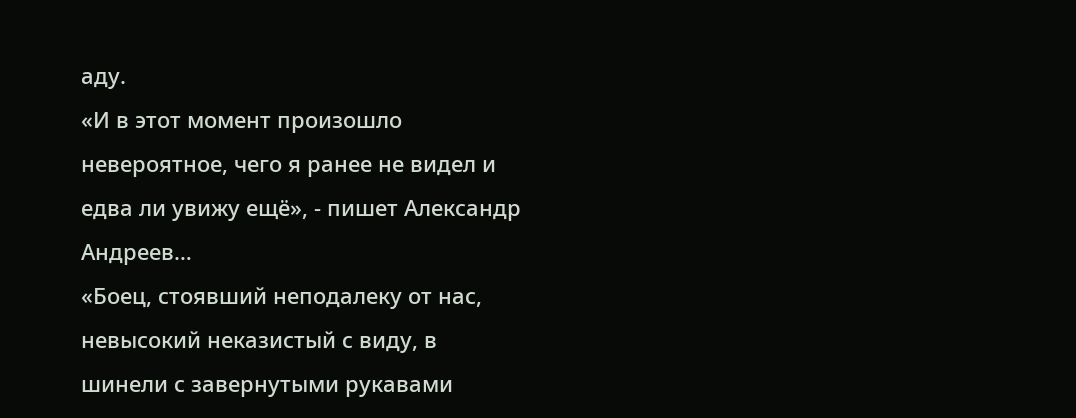аду.
«И в этот момент произошло невероятное, чего я ранее не видел и едва ли увижу ещё», - пишет Александр Андреев…
«Боец, стоявший неподалеку от нас, невысокий неказистый с виду, в шинели с завернутыми рукавами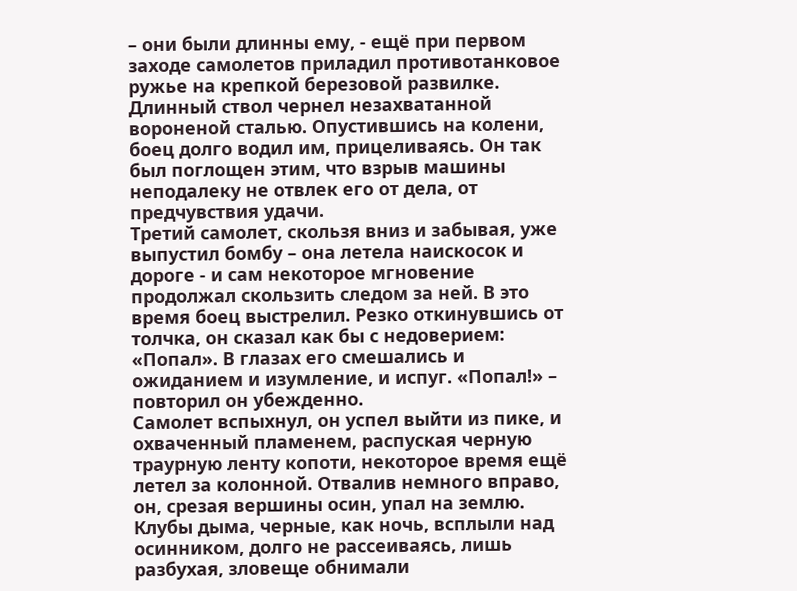– они были длинны ему, - ещё при первом заходе самолетов приладил противотанковое ружье на крепкой березовой развилке. Длинный ствол чернел незахватанной вороненой сталью. Опустившись на колени, боец долго водил им, прицеливаясь. Он так был поглощен этим, что взрыв машины неподалеку не отвлек его от дела, от предчувствия удачи.
Третий самолет, скользя вниз и забывая, уже выпустил бомбу – она летела наискосок и дороге - и сам некоторое мгновение продолжал скользить следом за ней. В это время боец выстрелил. Резко откинувшись от толчка, он сказал как бы с недоверием: «Попал». В глазах его смешались и ожиданием и изумление, и испуг. «Попал!» – повторил он убежденно.
Самолет вспыхнул, он успел выйти из пике, и охваченный пламенем, распуская черную траурную ленту копоти, некоторое время ещё летел за колонной. Отвалив немного вправо, он, срезая вершины осин, упал на землю. Клубы дыма, черные, как ночь, всплыли над осинником, долго не рассеиваясь, лишь разбухая, зловеще обнимали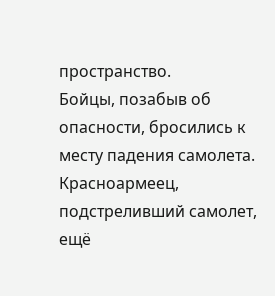пространство.
Бойцы, позабыв об опасности, бросились к месту падения самолета. Красноармеец, подстреливший самолет, ещё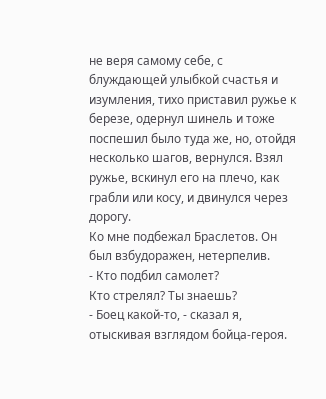не веря самому себе, с блуждающей улыбкой счастья и изумления, тихо приставил ружье к березе, одернул шинель и тоже поспешил было туда же, но, отойдя несколько шагов, вернулся. Взял ружье, вскинул его на плечо, как грабли или косу, и двинулся через дорогу.
Ко мне подбежал Браслетов. Он был взбудоражен, нетерпелив.
- Кто подбил самолет?
Кто стрелял? Ты знаешь?
- Боец какой-то, - сказал я, отыскивая взглядом бойца-героя.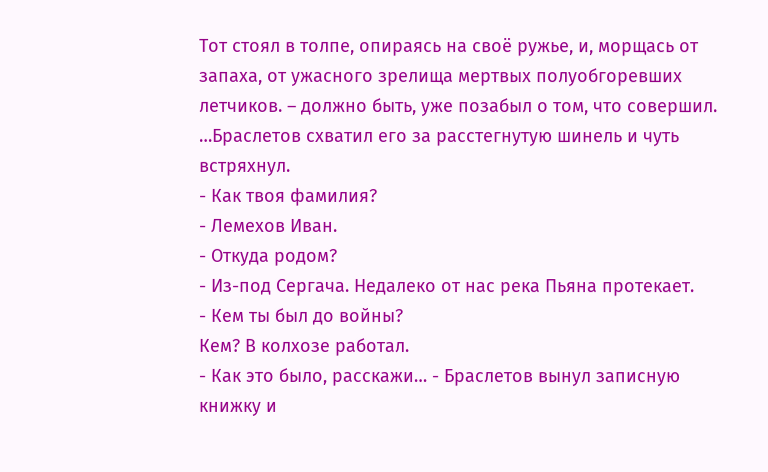Тот стоял в толпе, опираясь на своё ружье, и, морщась от запаха, от ужасного зрелища мертвых полуобгоревших летчиков. – должно быть, уже позабыл о том, что совершил.
…Браслетов схватил его за расстегнутую шинель и чуть встряхнул.
- Как твоя фамилия?
- Лемехов Иван.
- Откуда родом?
- Из-под Сергача. Недалеко от нас река Пьяна протекает.
- Кем ты был до войны?
Кем? В колхозе работал.
- Как это было, расскажи… - Браслетов вынул записную книжку и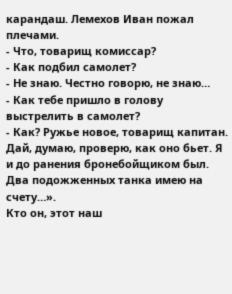карандаш. Лемехов Иван пожал плечами.
- Что, товарищ комиссар?
- Как подбил самолет?
- Не знаю. Честно говорю, не знаю…
- Как тебе пришло в голову выстрелить в самолет?
- Как? Ружье новое, товарищ капитан. Дай, думаю, проверю, как оно бьет. Я и до ранения бронебойщиком был. Два подожженных танка имею на счету…».
Кто он, этот наш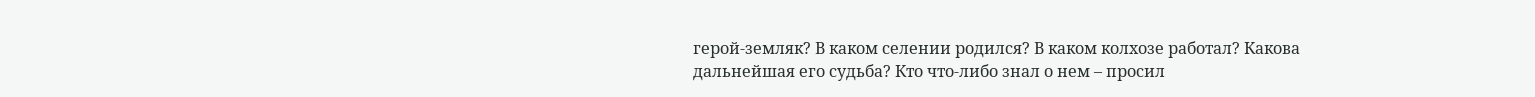герой-земляк? В каком селении родился? В каком колхозе работал? Какова дальнейшая его судьба? Кто что-либо знал о нем – просил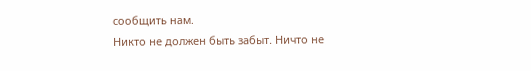сообщить нам.
Никто не должен быть забыт. Ничто не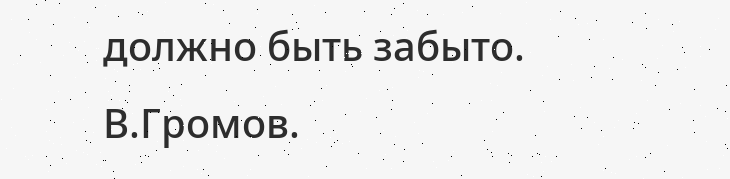должно быть забыто.
В.Громов.